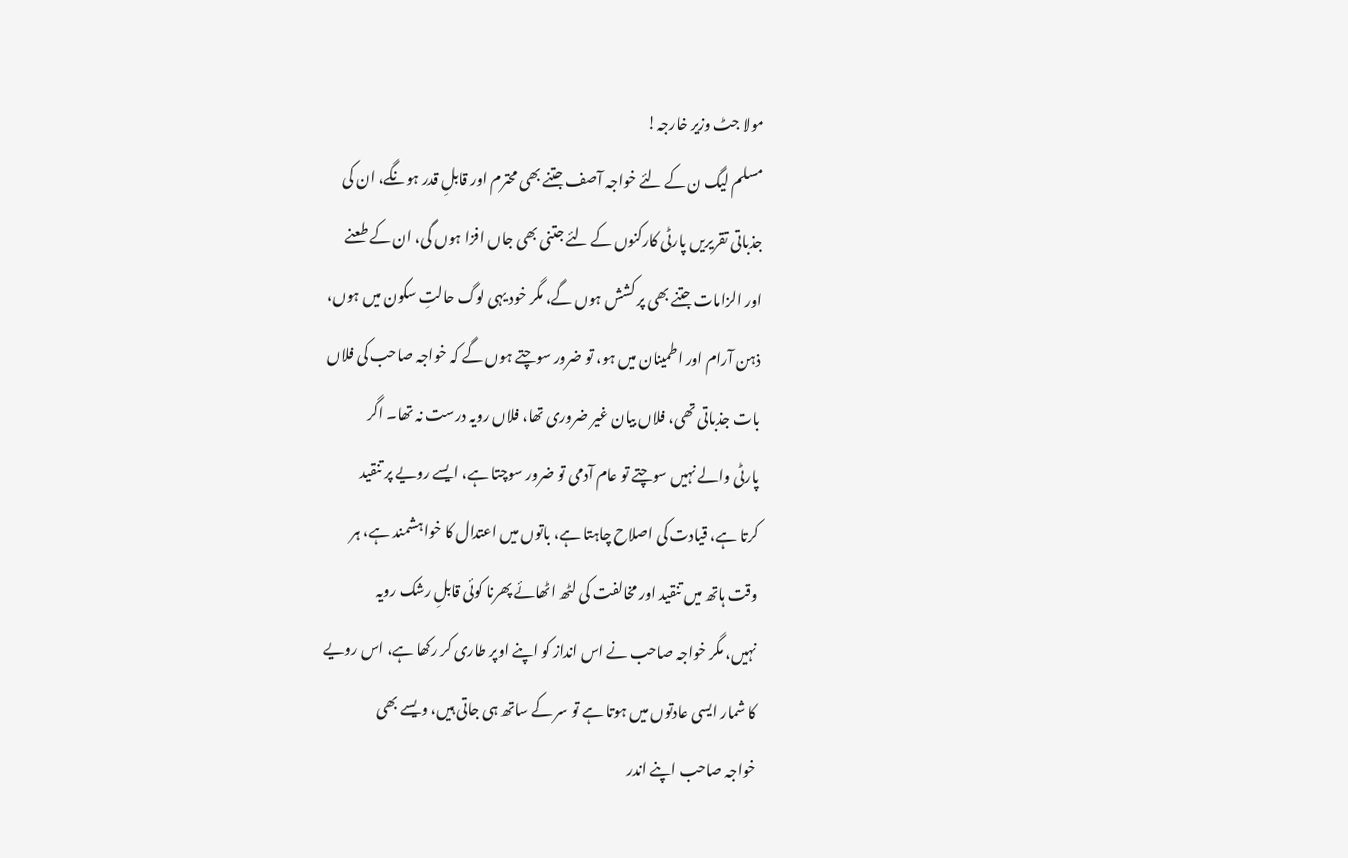مولا جٹ وزیر خارجہ!
مسلم لیگ ن کے لئے خواجہ آصف جتنے بھی محترم اور قابلِ قدر ہونگے، ان کی
جذباتی تقریریں پارٹی کارکنوں کے لئے جتنی بھی جاں افزا ہوں گی، ان کے طعنے
اور الزامات جتنے بھی پر کشش ہوں گے، مگر خود یہی لوگ حالتِ سکون میں ہوں،
ذہن آرام اور اطمینان میں ہو، تو ضرور سوچتے ہوں گے کہ خواجہ صاحب کی فلاں
بات جذباتی تھی، فلاں بیان غیر ضروری تھا، فلاں رویہ درست نہ تھا۔ اگر
پارٹی والے نہیں سوچتے تو عام آدمی تو ضرور سوچتا ہے، ایسے رویے پر تنقید
کرتا ہے، قیادت کی اصلاح چاہتا ہے، باتوں میں اعتدال کا خواہشمند ہے، ہر
وقت ہاتھ میں تنقید اور مخالفت کی لٹھ اٹھائے پھرنا کوئی قابلِ رشک رویہ
نہیں، مگر خواجہ صاحب نے اس انداز کو اپنے اوپر طاری کر رکھا ہے، اس رویے
کا شمار ایسی عادتوں میں ہوتا ہے تو سر کے ساتھ ہی جاتی ہیں، ویسے بھی
خواجہ صاحب اپنے اندر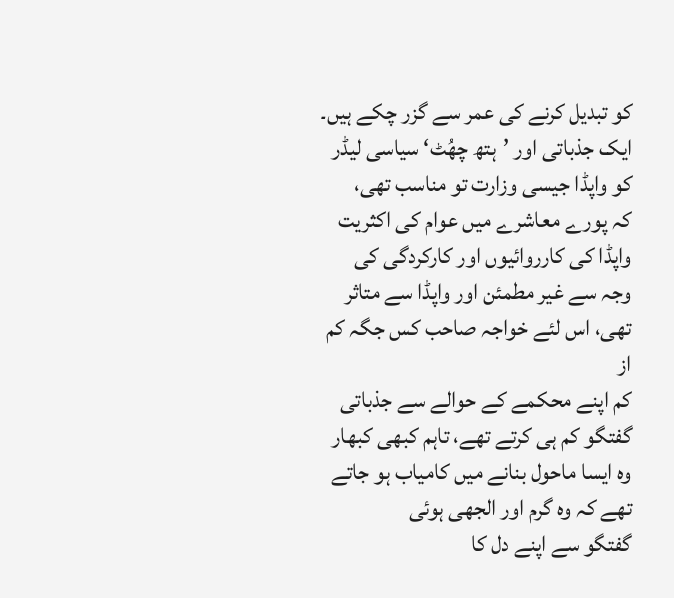کو تبدیل کرنے کی عمر سے گزر چکے ہیں۔
ایک جذباتی اور ’ہتھ چھُٹ‘ سیاسی لیڈر کو واپڈا جیسی وزارت تو مناسب تھی،
کہ پورے معاشرے میں عوام کی اکثریت واپڈا کی کارروائیوں اور کارکردگی کی
وجہ سے غیر مطمئن اور واپڈا سے متاثر تھی، اس لئے خواجہ صاحب کس جگہ کم از
کم اپنے محکمے کے حوالے سے جذباتی گفتگو کم ہی کرتے تھے، تاہم کبھی کبھار
وہ ایسا ماحول بنانے میں کامیاب ہو جاتے تھے کہ وہ گرم اور الجھی ہوئی
گفتگو سے اپنے دل کا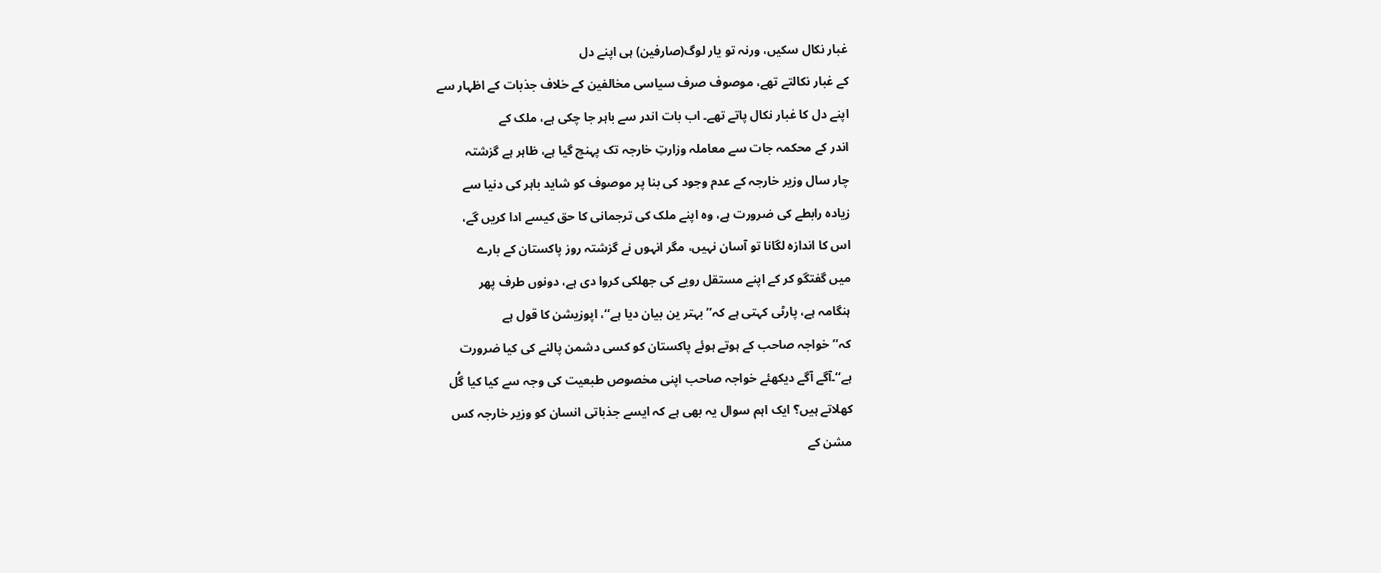غبار نکال سکیں، ورنہ تو یار لوگ(صارفین) ہی اپنے دل
کے غبار نکالتے تھے، موصوف صرف سیاسی مخالفین کے خلاف جذبات کے اظہار سے
اپنے دل کا غبار نکال پاتے تھے۔ اب بات اندر سے باہر جا چکی ہے، ملک کے
اندر کے محکمہ جات سے معاملہ وزارتِ خارجہ تک پہنچ گیا ہے، ظاہر ہے گزشتہ
چار سال وزیر خارجہ کے عدم وجود کی بنا پر موصوف کو شاید باہر کی دنیا سے
زیادہ رابطے کی ضرورت ہے، وہ اپنے ملک کی ترجمانی کا حق کیسے ادا کریں گے،
اس کا اندازہ لگانا تو آسان نہیں، مگر انہوں نے گزشتہ روز پاکستان کے بارے
میں گفتگو کر کے اپنے مستقل رویے کی جھلکی کروا دی ہے، دونوں طرف پھر
ہنگامہ ہے، پارٹی کہتی ہے کہ’’ بہتر ین بیان دیا ہے‘‘، اپوزیشن کا قول ہے
کہ’’ خواجہ صاحب کے ہوتے ہوئے پاکستان کو کسی دشمن پالنے کی کیا ضرورت
ہے‘‘۔آگے آگے دیکھئے خواجہ صاحب اپنی مخصوص طبعیت کی وجہ سے کیا کیا گُل
کھلاتے ہیں؟ ایک اہم سوال یہ بھی ہے کہ ایسے جذباتی انسان کو وزیر خارجہ کس
مشن کے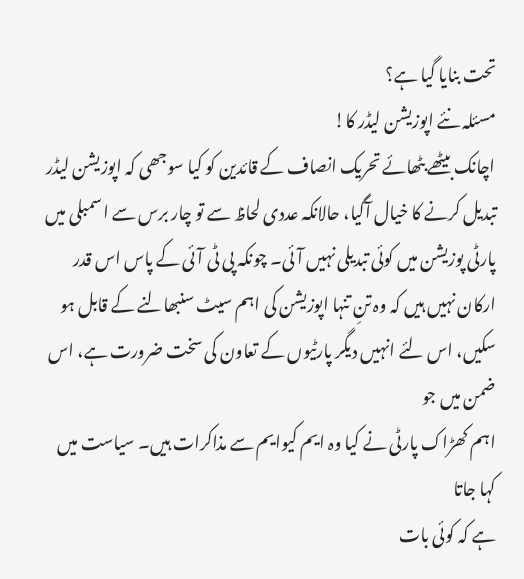تحت بنایا گیا ہے؟
مسئلہ نئے اپوزیشن لیڈر کا!
اچانک بیٹھے بٹھائے تحریک انصاف کے قائدین کو کیا سوجھی کہ اپوزیشن لیڈر
تبدیل کرنے کا خیال آگیا، حالانکہ عددی لحاظ سے تو چار برس سے اسمبلی میں
پارٹی پوزیشن میں کوئی تبدیلی نہیں آئی۔ چونکہ پی ٹی آئی کے پاس اس قدر
ارکان نہیں ہیں کہ وہ تنِ تنہا اپوزیشن کی اہم سیٹ سنبھالنے کے قابل ہو
سکیں، اس لئے انہیں دیگر پارٹیوں کے تعاون کی سخت ضرورت ہے، اس ضمن میں جو
اہم کھڑاک پارٹی نے کیا وہ ایم کیوایم سے مذاکرات ہیں۔ سیاست میں کہا جاتا
ہے کہ کوئی بات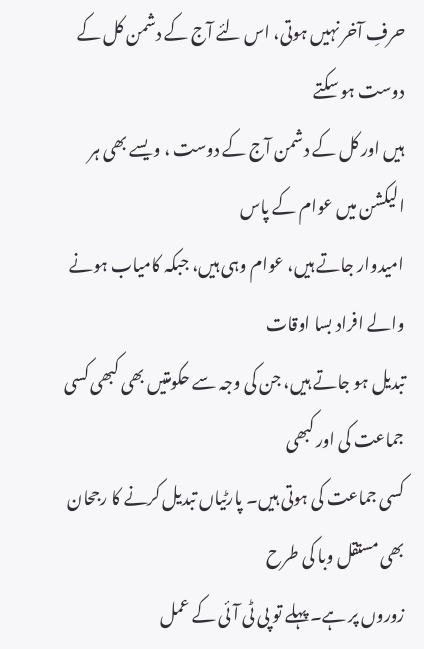حرفِ آخر نہیں ہوتی، اس لئے آج کے دشمن کل کے دوست ہو سکتے
ہیں اور کل کے دشمن آج کے دوست ، ویسے بھی ہر الیکشن میں عوام کے پاس
امیدوار جاتے ہیں، عوام وہی ہیں، جبکہ کامیاب ہونے والے افراد بسا اوقات
تبدیل ہو جاتے ہیں، جن کی وجہ سے حکومتیں بھی کبھی کسی جماعت کی اور کبھی
کسی جماعت کی ہوتی ہیں۔ پارٹیاں تبدیل کرنے کا رجحان بھی مستقل وبا کی طرح
زوروں پر ہے۔ پہلے تو پی ٹی آئی کے عمل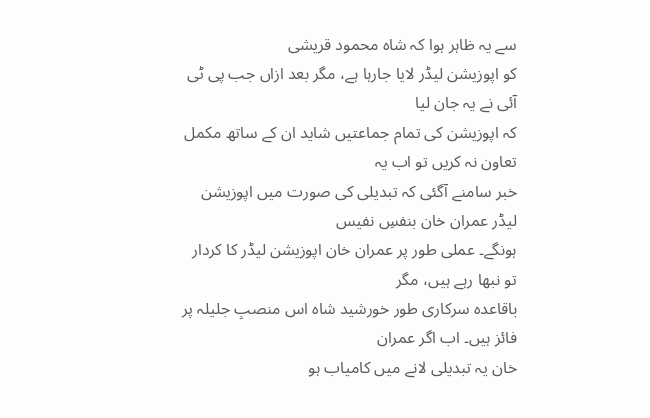سے یہ ظاہر ہوا کہ شاہ محمود قریشی
کو اپوزیشن لیڈر لایا جارہا ہے، مگر بعد ازاں جب پی ٹی آئی نے یہ جان لیا
کہ اپوزیشن کی تمام جماعتیں شاید ان کے ساتھ مکمل تعاون نہ کریں تو اب یہ
خبر سامنے آگئی کہ تبدیلی کی صورت میں اپوزیشن لیڈر عمران خان بنفسِ نفیس
ہونگے۔ عملی طور پر عمران خان اپوزیشن لیڈر کا کردار تو نبھا رہے ہیں، مگر
باقاعدہ سرکاری طور خورشید شاہ اس منصبِ جلیلہ پر فائز ہیں۔ اب اگر عمران
خان یہ تبدیلی لانے میں کامیاب ہو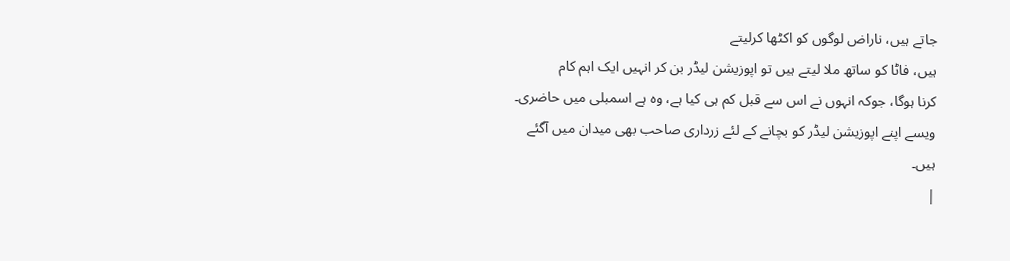جاتے ہیں، ناراض لوگوں کو اکٹھا کرلیتے
ہیں، فاٹا کو ساتھ ملا لیتے ہیں تو اپوزیشن لیڈر بن کر انہیں ایک اہم کام
کرنا ہوگا، جوکہ انہوں نے اس سے قبل کم ہی کیا ہے، وہ ہے اسمبلی میں حاضری۔
ویسے اپنے اپوزیشن لیڈر کو بچانے کے لئے زرداری صاحب بھی میدان میں آگئے
ہیں۔
|